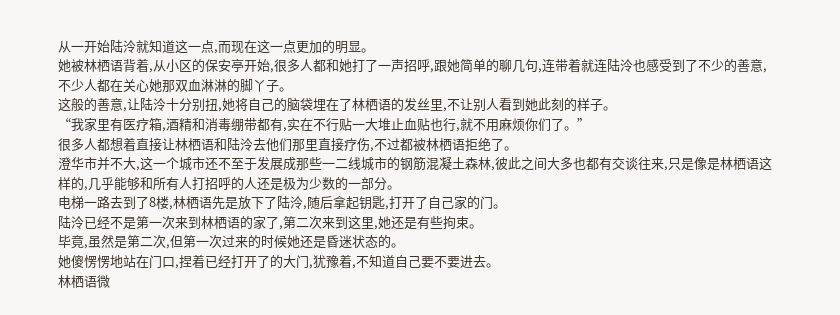从一开始陆泠就知道这一点,而现在这一点更加的明显。
她被林栖语背着,从小区的保安亭开始,很多人都和她打了一声招呼,跟她简单的聊几句,连带着就连陆泠也感受到了不少的善意,不少人都在关心她那双血淋淋的脚丫子。
这般的善意,让陆泠十分别扭,她将自己的脑袋埋在了林栖语的发丝里,不让别人看到她此刻的样子。
“我家里有医疗箱,酒精和消毒绷带都有,实在不行贴一大堆止血贴也行,就不用麻烦你们了。”
很多人都想着直接让林栖语和陆泠去他们那里直接疗伤,不过都被林栖语拒绝了。
澄华市并不大,这一个城市还不至于发展成那些一二线城市的钢筋混凝土森林,彼此之间大多也都有交谈往来,只是像是林栖语这样的,几乎能够和所有人打招呼的人还是极为少数的一部分。
电梯一路去到了8楼,林栖语先是放下了陆泠,随后拿起钥匙,打开了自己家的门。
陆泠已经不是第一次来到林栖语的家了,第二次来到这里,她还是有些拘束。
毕竟,虽然是第二次,但第一次过来的时候她还是昏迷状态的。
她傻愣愣地站在门口,捏着已经打开了的大门,犹豫着,不知道自己要不要进去。
林栖语微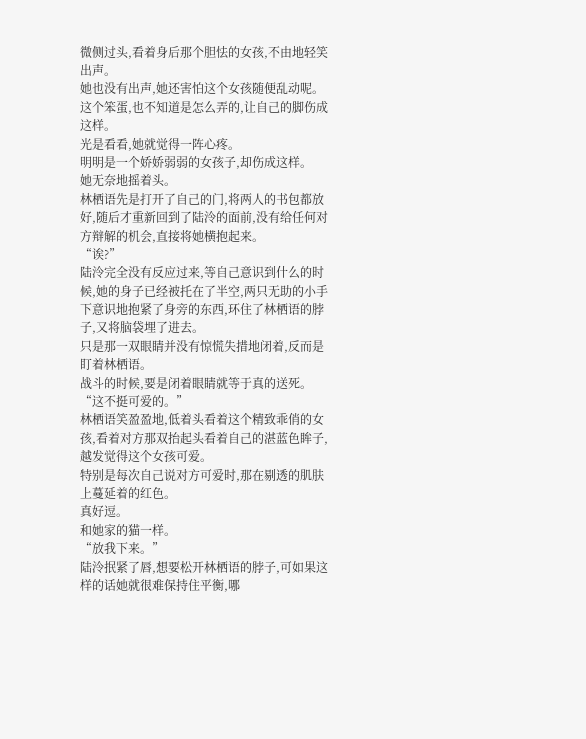微侧过头,看着身后那个胆怯的女孩,不由地轻笑出声。
她也没有出声,她还害怕这个女孩随便乱动呢。
这个笨蛋,也不知道是怎么弄的,让自己的脚伤成这样。
光是看看,她就觉得一阵心疼。
明明是一个娇娇弱弱的女孩子,却伤成这样。
她无奈地摇着头。
林栖语先是打开了自己的门,将两人的书包都放好,随后才重新回到了陆泠的面前,没有给任何对方辩解的机会,直接将她横抱起来。
“诶?”
陆泠完全没有反应过来,等自己意识到什么的时候,她的身子已经被托在了半空,两只无助的小手下意识地抱紧了身旁的东西,环住了林栖语的脖子,又将脑袋埋了进去。
只是那一双眼睛并没有惊慌失措地闭着,反而是盯着林栖语。
战斗的时候,要是闭着眼睛就等于真的送死。
“这不挺可爱的。”
林栖语笑盈盈地,低着头看着这个精致乖俏的女孩,看着对方那双抬起头看着自己的湛蓝色眸子,越发觉得这个女孩可爱。
特别是每次自己说对方可爱时,那在剔透的肌肤上蔓延着的红色。
真好逗。
和她家的猫一样。
“放我下来。”
陆泠抿紧了唇,想要松开林栖语的脖子,可如果这样的话她就很难保持住平衡,哪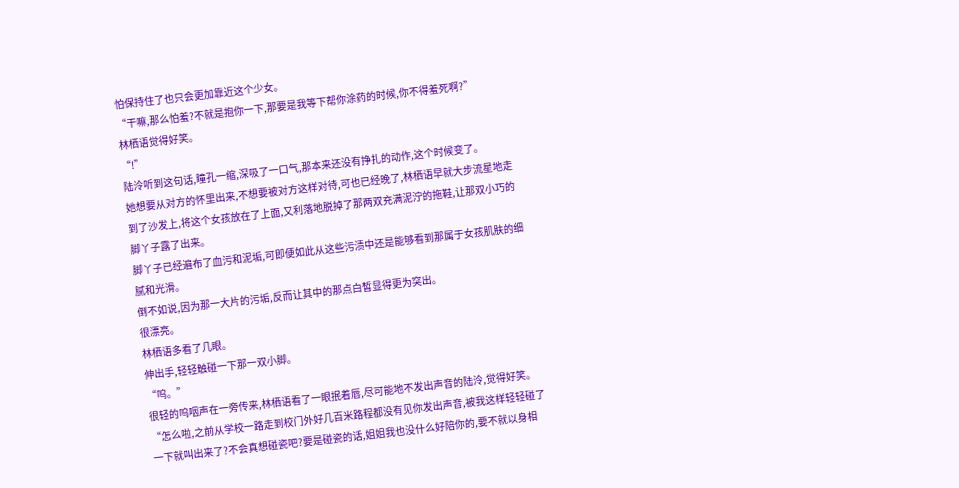怕保持住了也只会更加靠近这个少女。
“干嘛,那么怕羞?不就是抱你一下,那要是我等下帮你涂药的时候,你不得羞死啊?”
林栖语觉得好笑。
“!”
陆泠听到这句话,瞳孔一缩,深吸了一口气,那本来还没有挣扎的动作,这个时候变了。
她想要从对方的怀里出来,不想要被对方这样对待,可也已经晚了,林栖语早就大步流星地走到了沙发上,将这个女孩放在了上面,又利落地脱掉了那两双充满泥泞的拖鞋,让那双小巧的脚丫子露了出来。
脚丫子已经遍布了血污和泥垢,可即便如此从这些污渍中还是能够看到那属于女孩肌肤的细腻和光滑。
倒不如说,因为那一大片的污垢,反而让其中的那点白皙显得更为突出。
很漂亮。
林栖语多看了几眼。
伸出手,轻轻触碰一下那一双小脚。
“呜。”
很轻的呜咽声在一旁传来,林栖语看了一眼抿着唇,尽可能地不发出声音的陆泠,觉得好笑。
“怎么啦,之前从学校一路走到校门外好几百米路程都没有见你发出声音,被我这样轻轻碰了一下就叫出来了?不会真想碰瓷吧?要是碰瓷的话,姐姐我也没什么好陪你的,要不就以身相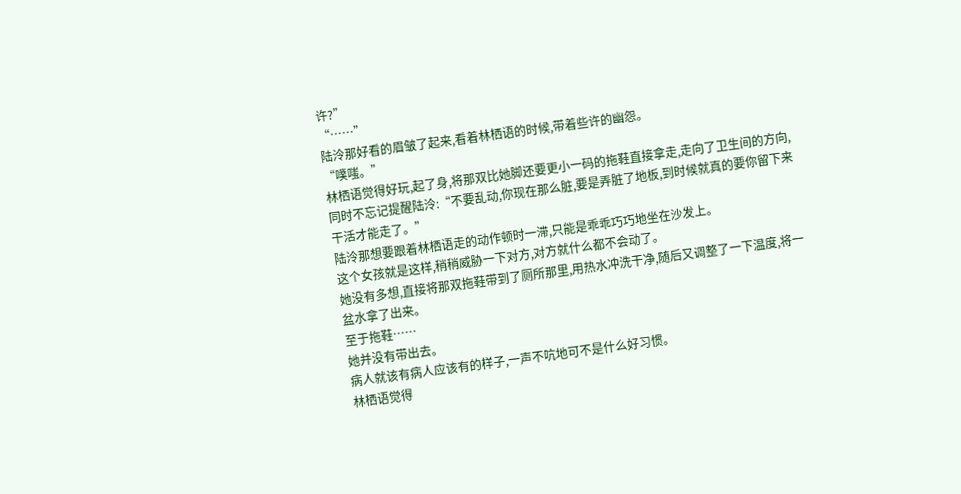许?”
“……”
陆泠那好看的眉皱了起来,看着林栖语的时候,带着些许的幽怨。
“噗嗤。”
林栖语觉得好玩,起了身,将那双比她脚还要更小一码的拖鞋直接拿走,走向了卫生间的方向,同时不忘记提醒陆泠:“不要乱动,你现在那么脏,要是弄脏了地板,到时候就真的要你留下来干活才能走了。”
陆泠那想要跟着林栖语走的动作顿时一滞,只能是乖乖巧巧地坐在沙发上。
这个女孩就是这样,稍稍威胁一下对方,对方就什么都不会动了。
她没有多想,直接将那双拖鞋带到了厕所那里,用热水冲洗干净,随后又调整了一下温度,将一盆水拿了出来。
至于拖鞋……
她并没有带出去。
病人就该有病人应该有的样子,一声不吭地可不是什么好习惯。
林栖语觉得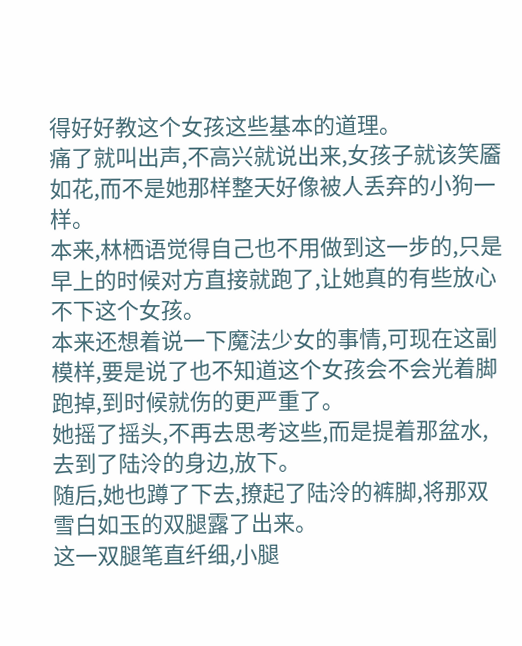得好好教这个女孩这些基本的道理。
痛了就叫出声,不高兴就说出来,女孩子就该笑靥如花,而不是她那样整天好像被人丢弃的小狗一样。
本来,林栖语觉得自己也不用做到这一步的,只是早上的时候对方直接就跑了,让她真的有些放心不下这个女孩。
本来还想着说一下魔法少女的事情,可现在这副模样,要是说了也不知道这个女孩会不会光着脚跑掉,到时候就伤的更严重了。
她摇了摇头,不再去思考这些,而是提着那盆水,去到了陆泠的身边,放下。
随后,她也蹲了下去,撩起了陆泠的裤脚,将那双雪白如玉的双腿露了出来。
这一双腿笔直纤细,小腿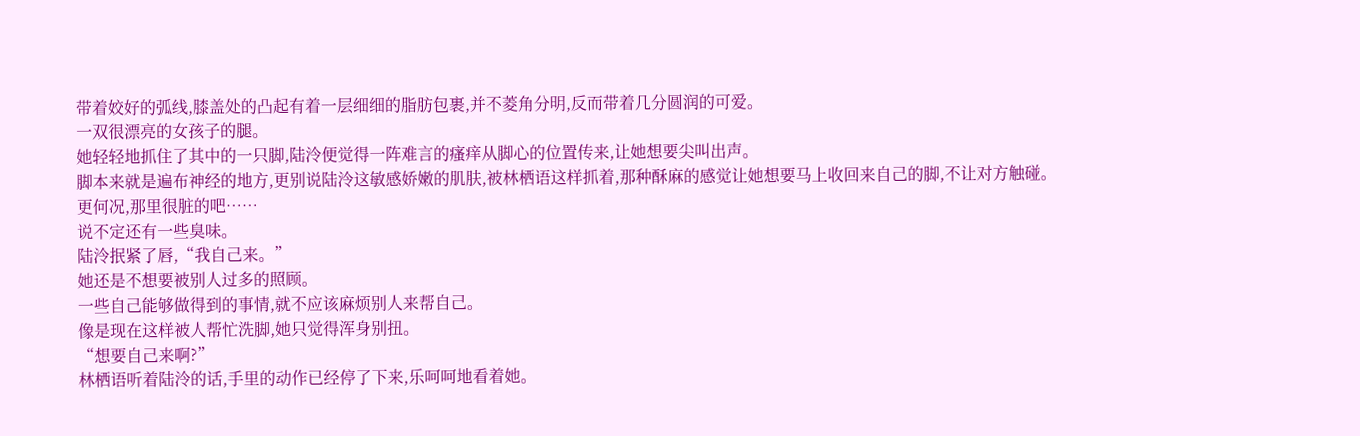带着姣好的弧线,膝盖处的凸起有着一层细细的脂肪包裹,并不菱角分明,反而带着几分圆润的可爱。
一双很漂亮的女孩子的腿。
她轻轻地抓住了其中的一只脚,陆泠便觉得一阵难言的瘙痒从脚心的位置传来,让她想要尖叫出声。
脚本来就是遍布神经的地方,更别说陆泠这敏感娇嫩的肌肤,被林栖语这样抓着,那种酥麻的感觉让她想要马上收回来自己的脚,不让对方触碰。
更何况,那里很脏的吧……
说不定还有一些臭味。
陆泠抿紧了唇,“我自己来。”
她还是不想要被别人过多的照顾。
一些自己能够做得到的事情,就不应该麻烦别人来帮自己。
像是现在这样被人帮忙洗脚,她只觉得浑身别扭。
“想要自己来啊?”
林栖语听着陆泠的话,手里的动作已经停了下来,乐呵呵地看着她。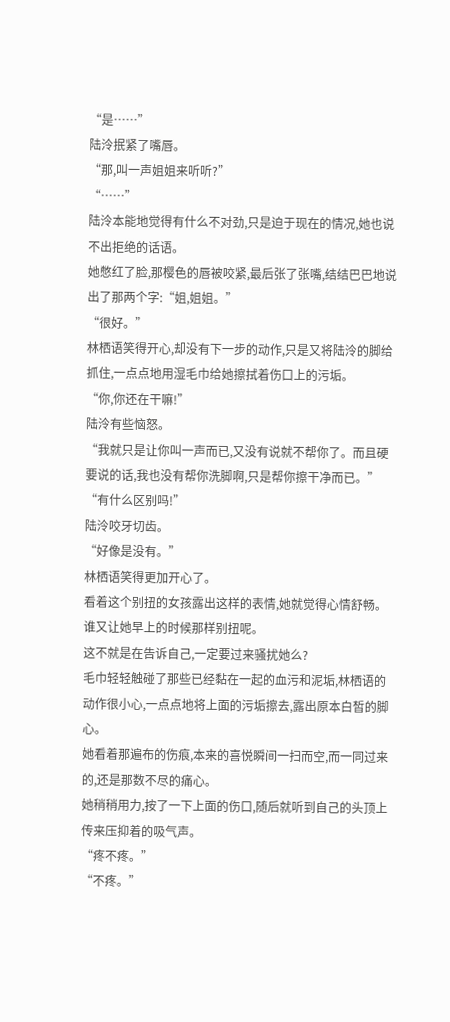“是……”
陆泠抿紧了嘴唇。
“那,叫一声姐姐来听听?”
“……”
陆泠本能地觉得有什么不对劲,只是迫于现在的情况,她也说不出拒绝的话语。
她憋红了脸,那樱色的唇被咬紧,最后张了张嘴,结结巴巴地说出了那两个字:“姐,姐姐。”
“很好。”
林栖语笑得开心,却没有下一步的动作,只是又将陆泠的脚给抓住,一点点地用湿毛巾给她擦拭着伤口上的污垢。
“你,你还在干嘛!”
陆泠有些恼怒。
“我就只是让你叫一声而已,又没有说就不帮你了。而且硬要说的话,我也没有帮你洗脚啊,只是帮你擦干净而已。”
“有什么区别吗!”
陆泠咬牙切齿。
“好像是没有。”
林栖语笑得更加开心了。
看着这个别扭的女孩露出这样的表情,她就觉得心情舒畅。
谁又让她早上的时候那样别扭呢。
这不就是在告诉自己,一定要过来骚扰她么?
毛巾轻轻触碰了那些已经黏在一起的血污和泥垢,林栖语的动作很小心,一点点地将上面的污垢擦去,露出原本白皙的脚心。
她看着那遍布的伤痕,本来的喜悦瞬间一扫而空,而一同过来的,还是那数不尽的痛心。
她稍稍用力,按了一下上面的伤口,随后就听到自己的头顶上传来压抑着的吸气声。
“疼不疼。”
“不疼。”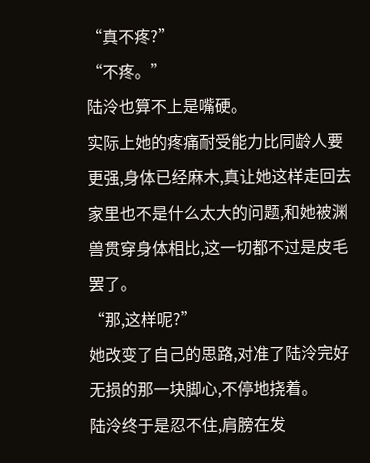“真不疼?”
“不疼。”
陆泠也算不上是嘴硬。
实际上她的疼痛耐受能力比同龄人要更强,身体已经麻木,真让她这样走回去家里也不是什么太大的问题,和她被渊兽贯穿身体相比,这一切都不过是皮毛罢了。
“那,这样呢?”
她改变了自己的思路,对准了陆泠完好无损的那一块脚心,不停地挠着。
陆泠终于是忍不住,肩膀在发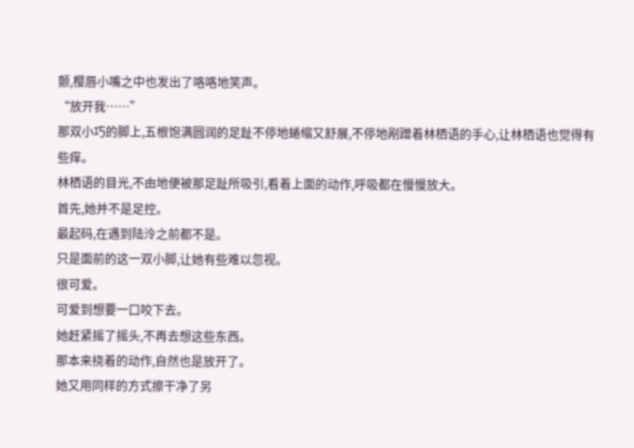颤,樱唇小嘴之中也发出了咯咯地笑声。
“放开我……”
那双小巧的脚上,五根饱满圆润的足趾不停地蜷缩又舒展,不停地剐蹭着林栖语的手心,让林栖语也觉得有些痒。
林栖语的目光,不由地便被那足趾所吸引,看着上面的动作,呼吸都在慢慢放大。
首先,她并不是足控。
最起码,在遇到陆泠之前都不是。
只是面前的这一双小脚,让她有些难以忽视。
很可爱。
可爱到想要一口咬下去。
她赶紧摇了摇头,不再去想这些东西。
那本来挠着的动作,自然也是放开了。
她又用同样的方式擦干净了另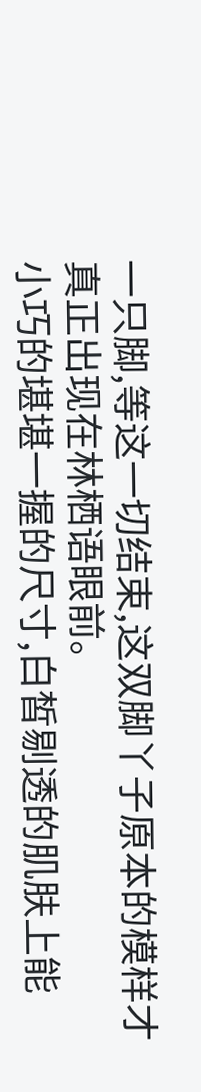一只脚,等这一切结束,这双脚丫子原本的模样才真正出现在林栖语眼前。
小巧的堪堪一握的尺寸,白皙剔透的肌肤上能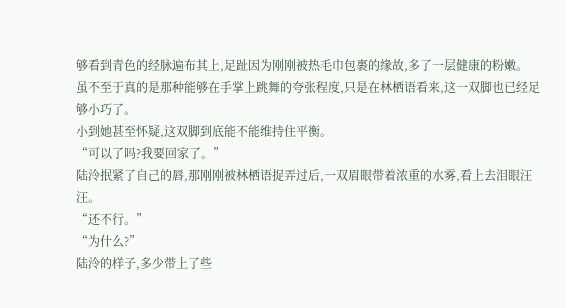够看到青色的经脉遍布其上,足趾因为刚刚被热毛巾包裹的缘故,多了一层健康的粉嫩。
虽不至于真的是那种能够在手掌上跳舞的夸张程度,只是在林栖语看来,这一双脚也已经足够小巧了。
小到她甚至怀疑,这双脚到底能不能维持住平衡。
“可以了吗?我要回家了。”
陆泠抿紧了自己的唇,那刚刚被林栖语捉弄过后,一双眉眼带着浓重的水雾,看上去泪眼汪汪。
“还不行。”
“为什么?”
陆泠的样子,多少带上了些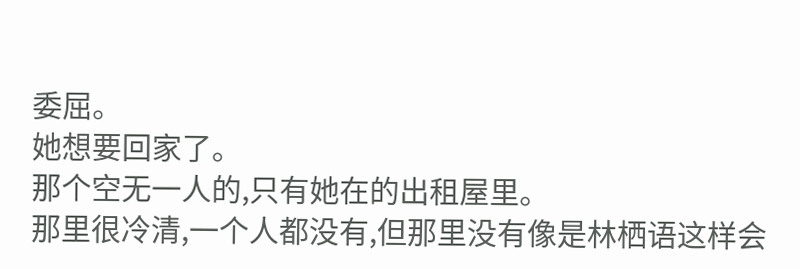委屈。
她想要回家了。
那个空无一人的,只有她在的出租屋里。
那里很冷清,一个人都没有,但那里没有像是林栖语这样会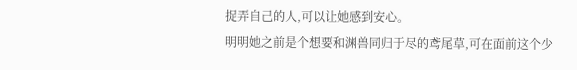捉弄自己的人,可以让她感到安心。
明明她之前是个想要和渊兽同归于尽的鸢尾草,可在面前这个少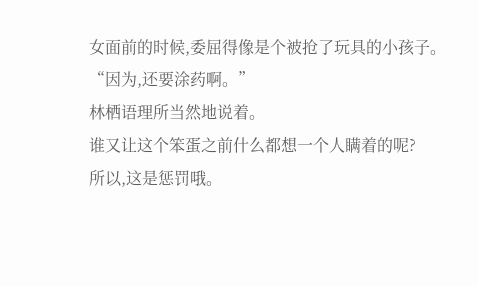女面前的时候,委屈得像是个被抢了玩具的小孩子。
“因为,还要涂药啊。”
林栖语理所当然地说着。
谁又让这个笨蛋之前什么都想一个人瞒着的呢?
所以,这是惩罚哦。